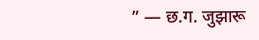” — छ.ग. जुझारू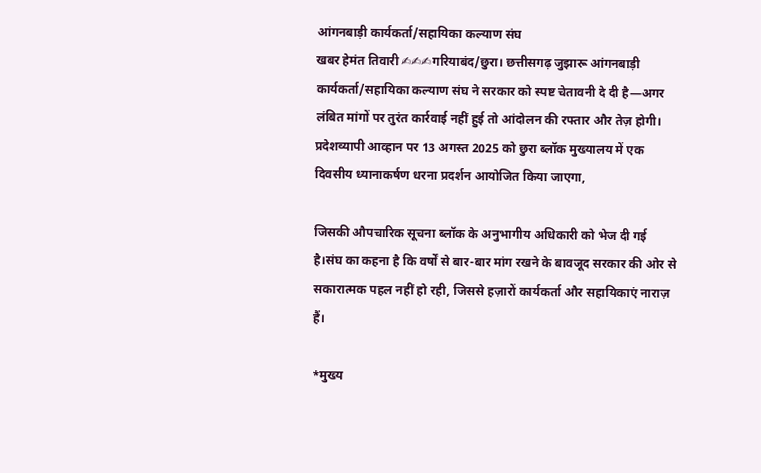आंगनबाड़ी कार्यकर्ता/सहायिका कल्याण संघ
खबर हेमंत तिवारी ✍✍✍गरियाबंद/छुरा। छत्तीसगढ़ जुझारू आंगनबाड़ी कार्यकर्ता/सहायिका कल्याण संघ ने सरकार को स्पष्ट चेतावनी दे दी है—अगर लंबित मांगों पर तुरंत कार्रवाई नहीं हुई तो आंदोलन की रफ्तार और तेज़ होगी। प्रदेशव्यापी आव्हान पर 13 अगस्त 2025 को छुरा ब्लॉक मुख्यालय में एक दिवसीय ध्यानाकर्षण धरना प्रदर्शन आयोजित किया जाएगा,

जिसकी औपचारिक सूचना ब्लॉक के अनुभागीय अधिकारी को भेज दी गई है।संघ का कहना है कि वर्षों से बार-बार मांग रखने के बावजूद सरकार की ओर से सकारात्मक पहल नहीं हो रही, जिससे हज़ारों कार्यकर्ता और सहायिकाएं नाराज़ हैं।

*मुख्य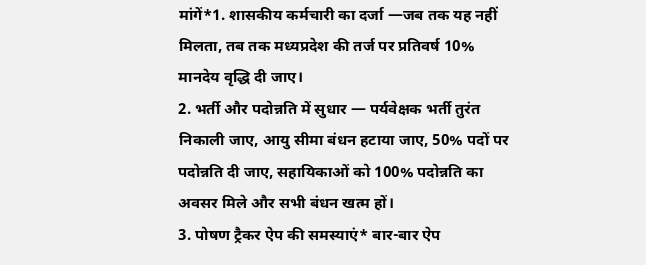मांगें*1. शासकीय कर्मचारी का दर्जा —जब तक यह नहीं मिलता, तब तक मध्यप्रदेश की तर्ज पर प्रतिवर्ष 10% मानदेय वृद्धि दी जाए।
2. भर्ती और पदोन्नति में सुधार — पर्यवेक्षक भर्ती तुरंत निकाली जाए, आयु सीमा बंधन हटाया जाए, 50% पदों पर पदोन्नति दी जाए, सहायिकाओं को 100% पदोन्नति का अवसर मिले और सभी बंधन खत्म हों।
3. पोषण ट्रैकर ऐप की समस्याएं* बार-बार ऐप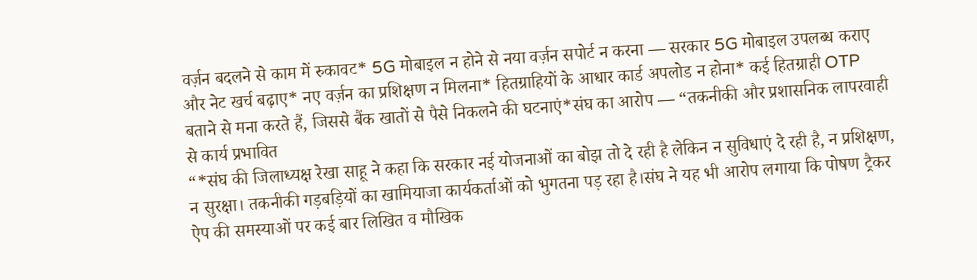वर्ज़न बदलने से काम में रुकावट* 5G मोबाइल न होने से नया वर्ज़न सपोर्ट न करना — सरकार 5G मोबाइल उपलब्ध कराए और नेट खर्च बढ़ाए* नए वर्ज़न का प्रशिक्षण न मिलना* हितग्राहियों के आधार कार्ड अपलोड न होना* कई हितग्राही OTP बताने से मना करते हैं, जिससे बैंक खातों से पैसे निकलने की घटनाएं*संघ का आरोप — “तकनीकी और प्रशासनिक लापरवाही से कार्य प्रभावित
“*संघ की जिलाध्यक्ष रेखा साहू ने कहा कि सरकार नई योजनाओं का बोझ तो दे रही है लेकिन न सुविधाएं दे रही है, न प्रशिक्षण, न सुरक्षा। तकनीकी गड़बड़ियों का खामियाजा कार्यकर्ताओं को भुगतना पड़ रहा है।संघ ने यह भी आरोप लगाया कि पोषण ट्रैकर ऐप की समस्याओं पर कई बार लिखित व मौखिक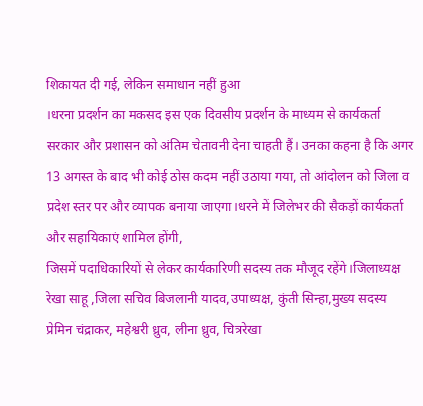शिकायत दी गई, लेकिन समाधान नहीं हुआ
।धरना प्रदर्शन का मकसद इस एक दिवसीय प्रदर्शन के माध्यम से कार्यकर्ता सरकार और प्रशासन को अंतिम चेतावनी देना चाहती हैं। उनका कहना है कि अगर 13 अगस्त के बाद भी कोई ठोस कदम नहीं उठाया गया, तो आंदोलन को जिला व प्रदेश स्तर पर और व्यापक बनाया जाएगा।धरने में जिलेभर की सैकड़ों कार्यकर्ता और सहायिकाएं शामिल होंगी,
जिसमें पदाधिकारियों से लेकर कार्यकारिणी सदस्य तक मौजूद रहेंगे।जिलाध्यक्ष रेखा साहू ,जिला सचिव बिजलानी यादव,उपाध्यक्ष, कुंती सिन्हा,मुख्य सदस्य प्रेमिन चंद्राकर, महेश्वरी ध्रुव, लीना ध्रुव, चित्ररेखा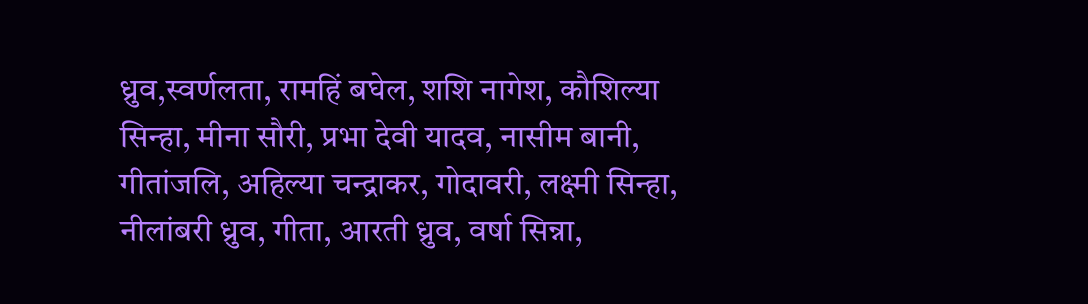ध्रुव,स्वर्णलता, रामहिं बघेल, शशि नागेश, कौशिल्या सिन्हा, मीना सौरी, प्रभा देवी यादव, नासीम बानी, गीतांजलि, अहिल्या चन्द्राकर, गोदावरी, लक्ष्मी सिन्हा, नीलांबरी ध्रुव, गीता, आरती ध्रुव, वर्षा सिन्ना,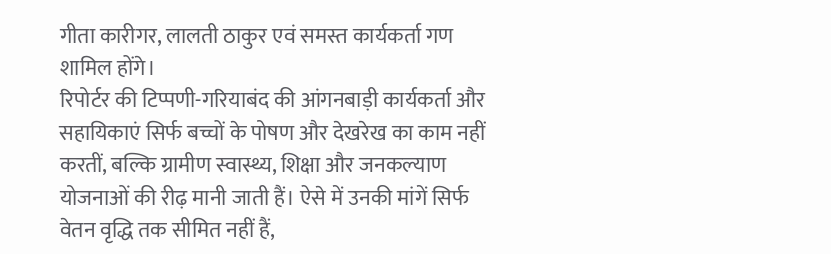गीता कारीगर, लालती ठाकुर एवं समस्त कार्यकर्ता गण शामिल होंगे।
रिपोर्टर की टिप्पणी-गरियाबंद की आंगनबाड़ी कार्यकर्ता और सहायिकाएं सिर्फ बच्चों के पोषण और देखरेख का काम नहीं करतीं, बल्कि ग्रामीण स्वास्थ्य, शिक्षा और जनकल्याण योजनाओं की रीढ़ मानी जाती हैं। ऐसे में उनकी मांगें सिर्फ वेतन वृद्धि तक सीमित नहीं हैं,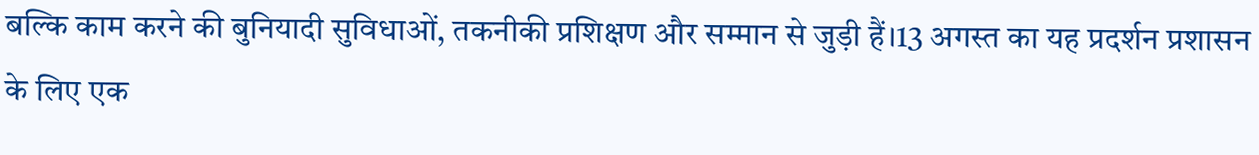बल्कि काम करने की बुनियादी सुविधाओं, तकनीकी प्रशिक्षण और सम्मान से जुड़ी हैं।13 अगस्त का यह प्रदर्शन प्रशासन के लिए एक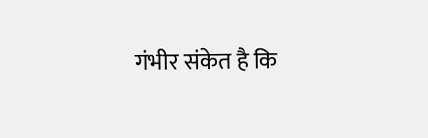गंभीर संकेत है कि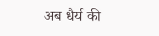अब धैर्य की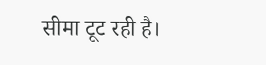सीमा टूट रही है।